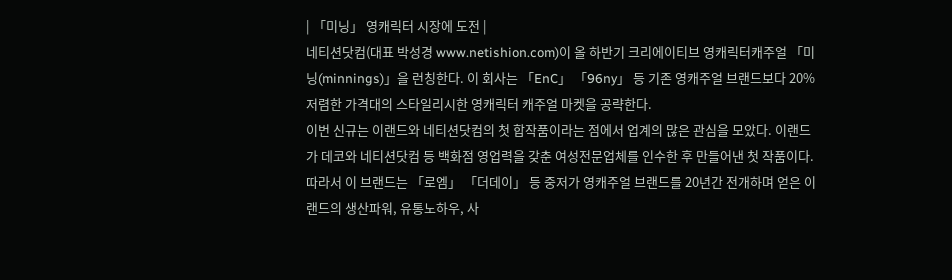| 「미닝」 영캐릭터 시장에 도전 |
네티션닷컴(대표 박성경 www.netishion.com)이 올 하반기 크리에이티브 영캐릭터캐주얼 「미닝(minnings)」을 런칭한다. 이 회사는 「EnC」 「96ny」 등 기존 영캐주얼 브랜드보다 20% 저렴한 가격대의 스타일리시한 영캐릭터 캐주얼 마켓을 공략한다.
이번 신규는 이랜드와 네티션닷컴의 첫 합작품이라는 점에서 업계의 많은 관심을 모았다. 이랜드가 데코와 네티션닷컴 등 백화점 영업력을 갖춘 여성전문업체를 인수한 후 만들어낸 첫 작품이다. 따라서 이 브랜드는 「로엠」 「더데이」 등 중저가 영캐주얼 브랜드를 20년간 전개하며 얻은 이랜드의 생산파워, 유통노하우, 사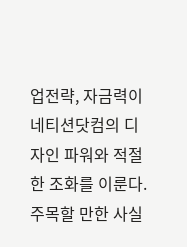업전략, 자금력이 네티션닷컴의 디자인 파워와 적절한 조화를 이룬다.
주목할 만한 사실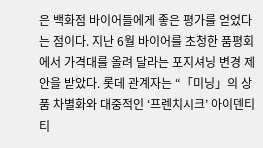은 백화점 바이어들에게 좋은 평가를 얻었다는 점이다. 지난 6월 바이어를 초청한 품평회에서 가격대를 올려 달라는 포지셔닝 변경 제안을 받았다. 롯데 관계자는 “「미닝」의 상품 차별화와 대중적인 ‘프렌치시크’ 아이덴티티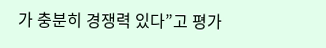가 충분히 경쟁력 있다”고 평가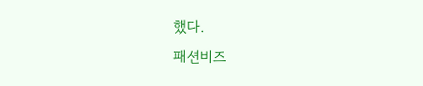했다.
패션비즈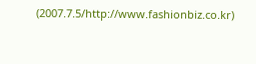(2007.7.5/http://www.fashionbiz.co.kr)